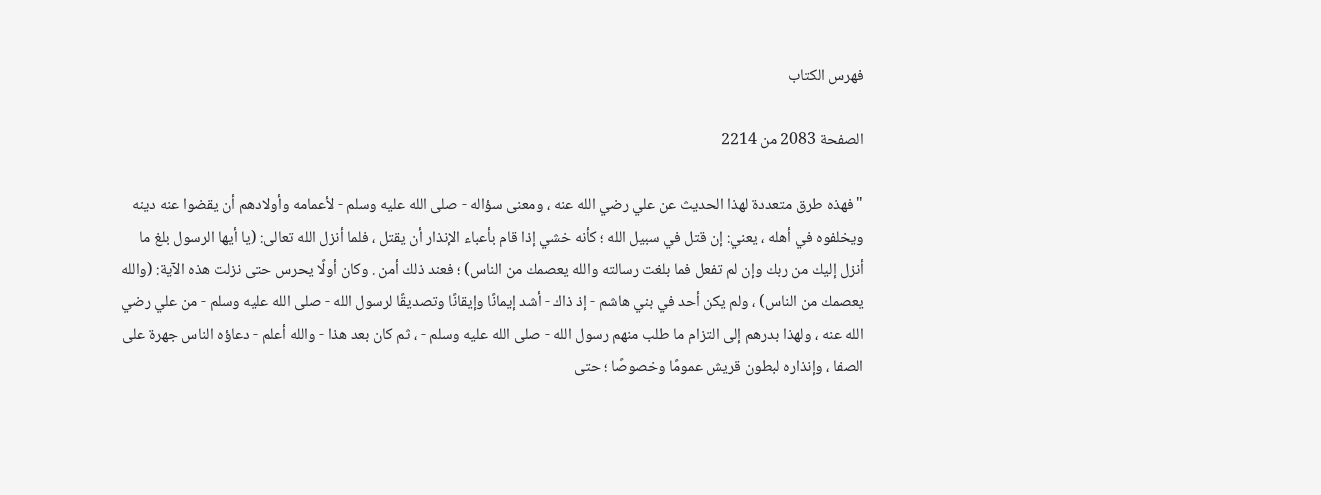فهرس الكتاب

الصفحة 2083 من 2214

"فهذه طرق متعددة لهذا الحديث عن علي رضي الله عنه ، ومعنى سؤاله - صلى الله عليه وسلم - لأعمامه وأولادهم أن يقضوا عنه دينه ويخلفوه في أهله ، يعني: إن قتل في سبيل الله ؛ كأنه خشي إذا قام بأعباء الإنذار أن يقتل ، فلما أنزل الله تعالى: (يا أيها الرسول بلغ ما أنزل إليك من ربك وإن لم تفعل فما بلغت رسالته والله يعصمك من الناس) ؛ فعند ذلك أمن . وكان أولًا يحرس حتى نزلت هذه الآية: (والله يعصمك من الناس) ، ولم يكن أحد في بني هاشم - إذ ذاك - أشد إيمانًا وإيقانًا وتصديقًا لرسول الله - صلى الله عليه وسلم - من علي رضي الله عنه ، ولهذا بدرهم إلى التزام ما طلب منهم رسول الله - صلى الله عليه وسلم - ، ثم كان بعد هذا - والله أعلم - دعاؤه الناس جهرة على الصفا ، وإنذاره لبطون قريش عمومًا وخصوصًا ؛ حتى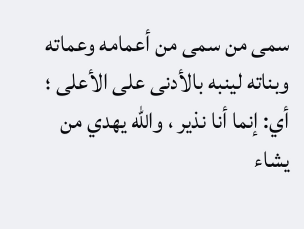سمى من سمى من أعمامه وعماته وبناته لينبه بالأدنى على الأعلى ؛ أي: إنما أنا نذير ، والله يهدي من يشاء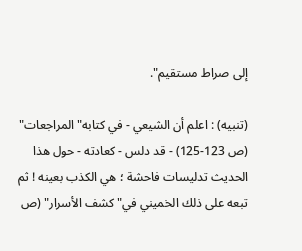إلى صراط مستقيم".

(تنبيه) : اعلم أن الشيعي - في كتابه"المراجعات" (ص 123-125) - قد دلس - كعادته - حول هذا الحديث تدليسات فاحشة ؛ هي الكذب بعينه ! ثم تبعه على ذلك الخميني في"كشف الأسرار" (ص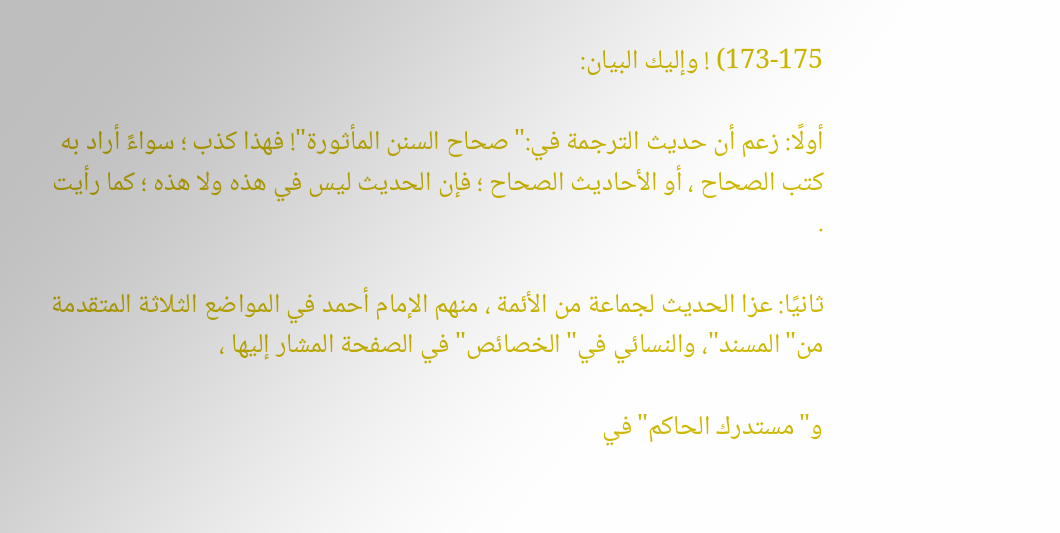173-175) ! وإليك البيان:

أولًا: زعم أن حديث الترجمة في:"صحاح السنن المأثورة"! فهذا كذب ؛ سواءً أراد به كتب الصحاح ، أو الأحاديث الصحاح ؛ فإن الحديث ليس في هذه ولا هذه ؛ كما رأيت .

ثانيًا: عزا الحديث لجماعة من الأئمة ، منهم الإمام أحمد في المواضع الثلاثة المتقدمة من"المسند"، والنسائي في"الخصائص"في الصفحة المشار إليها ،

و"مستدرك الحاكم"في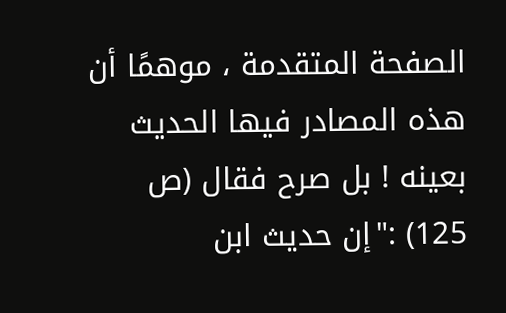الصفحة المتقدمة ، موهمًا أن هذه المصادر فيها الحديث بعينه ! بل صرح فقال (ص 125) :"إن حديث ابن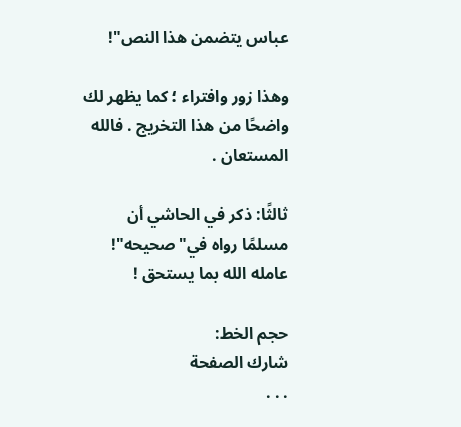عباس يتضمن هذا النص"!

وهذا زور وافتراء ؛ كما يظهر لك واضحًا من هذا التخريج . فالله المستعان .

ثالثًا: ذكر في الحاشي أن مسلمًا رواه في"صحيحه"! عامله الله بما يستحق !

حجم الخط:
شارك الصفحة
. . .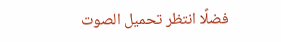فضلًا انتظر تحميل الصوت